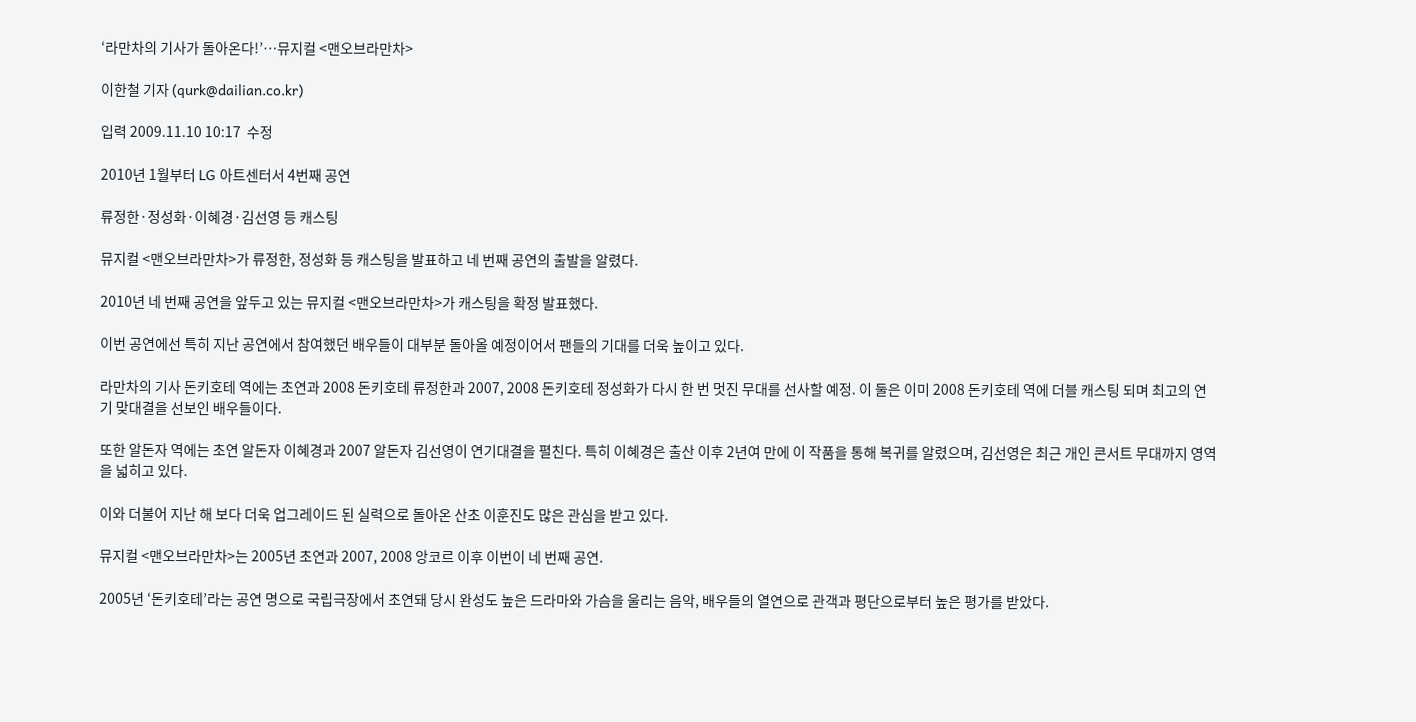‘라만차의 기사가 돌아온다!’…뮤지컬 <맨오브라만차>

이한철 기자 (qurk@dailian.co.kr)

입력 2009.11.10 10:17  수정

2010년 1월부터 LG 아트센터서 4번째 공연

류정한·정성화·이혜경·김선영 등 캐스팅

뮤지컬 <맨오브라만차>가 류정한, 정성화 등 캐스팅을 발표하고 네 번째 공연의 출발을 알렸다.

2010년 네 번째 공연을 앞두고 있는 뮤지컬 <맨오브라만차>가 캐스팅을 확정 발표했다.

이번 공연에선 특히 지난 공연에서 참여했던 배우들이 대부분 돌아올 예정이어서 팬들의 기대를 더욱 높이고 있다.

라만차의 기사 돈키호테 역에는 초연과 2008 돈키호테 류정한과 2007, 2008 돈키호테 정성화가 다시 한 번 멋진 무대를 선사할 예정. 이 둘은 이미 2008 돈키호테 역에 더블 캐스팅 되며 최고의 연기 맞대결을 선보인 배우들이다.

또한 알돈자 역에는 초연 알돈자 이혜경과 2007 알돈자 김선영이 연기대결을 펼친다. 특히 이혜경은 출산 이후 2년여 만에 이 작품을 통해 복귀를 알렸으며, 김선영은 최근 개인 콘서트 무대까지 영역을 넓히고 있다.

이와 더불어 지난 해 보다 더욱 업그레이드 된 실력으로 돌아온 산초 이훈진도 많은 관심을 받고 있다.

뮤지컬 <맨오브라만차>는 2005년 초연과 2007, 2008 앙코르 이후 이번이 네 번째 공연.

2005년 ‘돈키호테’라는 공연 명으로 국립극장에서 초연돼 당시 완성도 높은 드라마와 가슴을 울리는 음악, 배우들의 열연으로 관객과 평단으로부터 높은 평가를 받았다.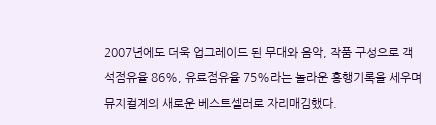2007년에도 더욱 업그레이드 된 무대와 음악, 작품 구성으로 객석점유율 86%, 유료점유율 75%라는 놀라운 흥행기록을 세우며 뮤지컬계의 새로운 베스트셀러로 자리매김했다.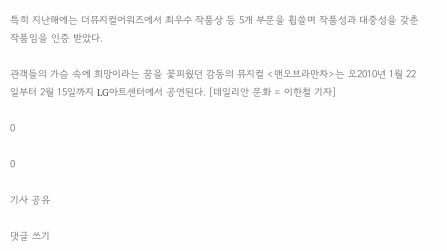특히 지난해에는 더뮤지컬어워즈에서 최우수 작품상 등 5개 부문을 휩쓸며 작품성과 대중성을 갖춘 작품임을 인증 받았다.

관객들의 가슴 속에 희망이라는 꿈을 꽃피웠던 감동의 뮤지컬 <맨오브라만차>는 오2010년 1월 22일부터 2월 15일까지 LG아트센터에서 공연된다. [데일리안 문화 = 이한철 기자]

0

0

기사 공유

댓글 쓰기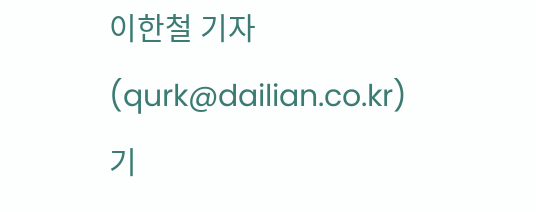이한철 기자 (qurk@dailian.co.kr)
기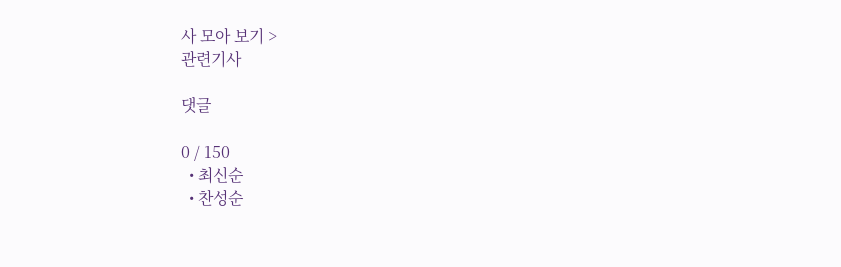사 모아 보기 >
관련기사

댓글

0 / 150
  • 최신순
  • 찬성순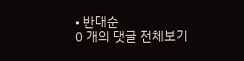• 반대순
0 개의 댓글 전체보기